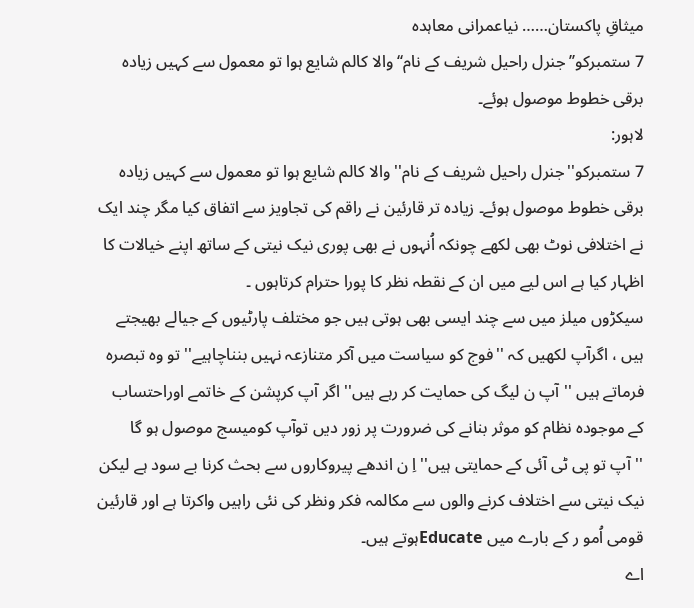میثاقِ پاکستان…… نیاعمرانی معاہدہ
7 ستمبرکو’’جنرل راحیل شریف کے نام‘‘ والا کالم شایع ہوا تو معمول سے کہیں زیادہ برقی خطوط موصول ہوئے۔
لاہور:
7 ستمبرکو''جنرل راحیل شریف کے نام'' والا کالم شایع ہوا تو معمول سے کہیں زیادہ برقی خطوط موصول ہوئے۔ زیادہ تر قارئین نے راقم کی تجاویز سے اتفاق کیا مگر چند ایک نے اختلافی نوٹ بھی لکھے چونکہ اُنہوں نے بھی پوری نیک نیتی کے ساتھ اپنے خیالات کا اظہار کیا ہے اس لیے میں ان کے نقطہ نظر کا پورا حترام کرتاہوں ۔
سیکڑوں میلز میں سے چند ایسی بھی ہوتی ہیں جو مختلف پارٹیوں کے جیالے بھیجتے ہیں ، اگرآپ لکھیں کہ ''فوج کو سیاست میں آکر متنازعہ نہیں بنناچاہیے'' تو وہ تبصرہ فرماتے ہیں ''آپ ن لیگ کی حمایت کر رہے ہیں'' اگر آپ کرپشن کے خاتمے اوراحتساب کے موجودہ نظام کو موثر بنانے کی ضرورت پر زور دیں توآپ کومیسج موصول ہو گا ''آپ تو پی ٹی آئی کے حمایتی ہیں'' اِ ن اندھے پیروکاروں سے بحث کرنا بے سود ہے لیکن نیک نیتی سے اختلاف کرنے والوں سے مکالمہ فکر ونظر کی نئی راہیں واکرتا ہے اور قارئین قومی اُمو ر کے بارے میں Educateہوتے ہیں۔
اے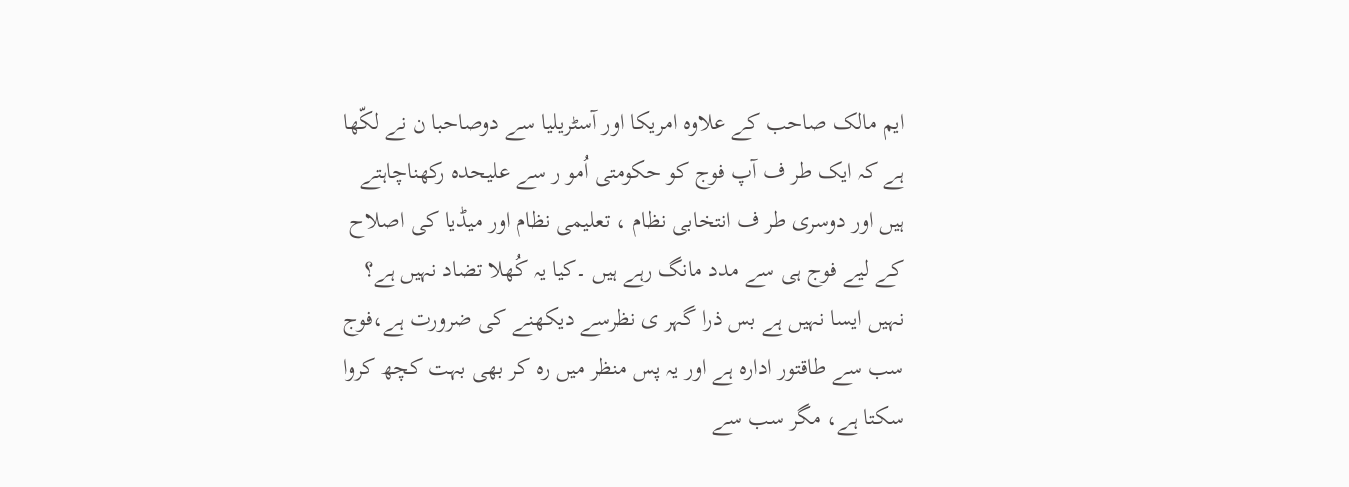ایم مالک صاحب کے علاوہ امریکا اور آسٹریلیا سے دوصاحبا ن نے لکّھا ہے کہ ایک طر ف آپ فوج کو حکومتی اُمو ر سے علیحدہ رکھناچاہتے ہیں اور دوسری طر ف انتخابی نظام ، تعلیمی نظام اور میڈیا کی اصلاح کے لیے فوج ہی سے مدد مانگ رہے ہیں ۔کیا یہ کُھلا تضاد نہیں ہے؟ نہیں ایسا نہیں ہے بس ذرا گہر ی نظرسے دیکھنے کی ضرورت ہے،فوج سب سے طاقتور ادارہ ہے اور یہ پس منظر میں رہ کر بھی بہت کچھ کروا سکتا ہے، مگر سب سے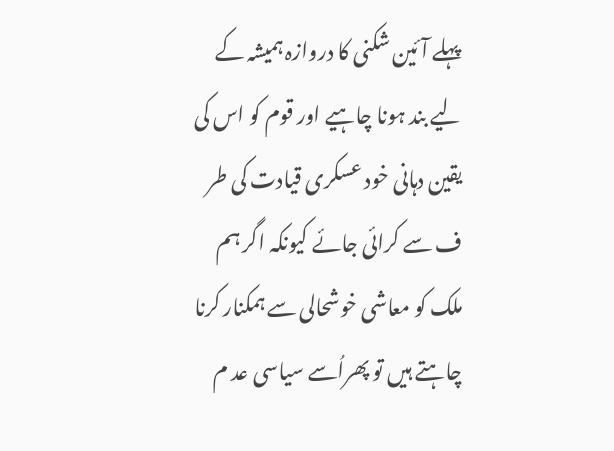پہلے آئین شکنی کا دروازہ ہمیشہ کے لیے بند ہونا چاہیے اور قوم کو اس کی یقین دہانی خود عسکری قیادت کی طر ف سے کرائی جائے کیونکہ اگر ہم ملک کو معاشی خوشحالی سے ہمکنار کرنا چاہتے ہیں تو پھراُسے سیاسی عد م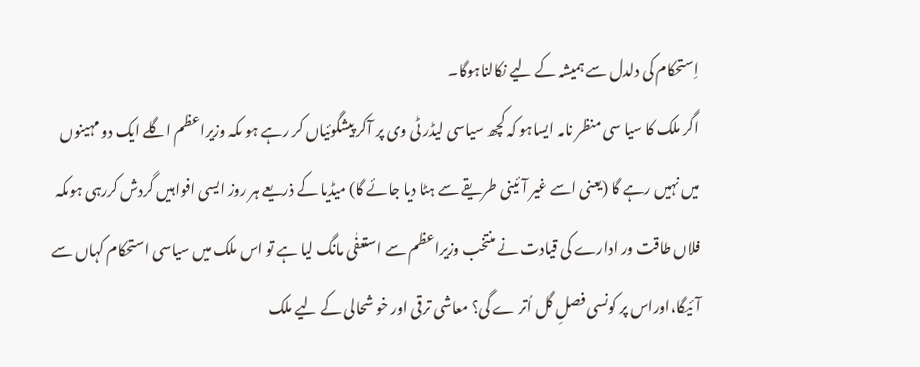اِستحکام کی دلدل سے ہمیشہ کے لیے نکالناہوگا۔
اگر ملک کا سیا سی منظر نامہ ایساہو کہ کچھ سیاسی لیڈر ٹی وی پر آکر پیشگوئیاں کر رہے ہو ںکہ وزیراعظم اگلے ایک دو مہینوں میں نہیں رہے گا (یعنی اسے غیر آئینی طریقے سے ہٹا دیا جائے گا) میڈیا کے ذریعے ہر روز ایسی افواہیں گردش کررہی ہوںکہ فلاں طاقت ور ادارے کی قیادت نے منتخب وزیراعظم سے استعفٰی مانگ لیا ہے تو اس ملک میں سیاسی استحکام کہاں سے آئیگا،اوراس پر کونسی فصلِ گل اُتر ے گی؟ معاشی ترقی اور خو شحالی کے لیے ملک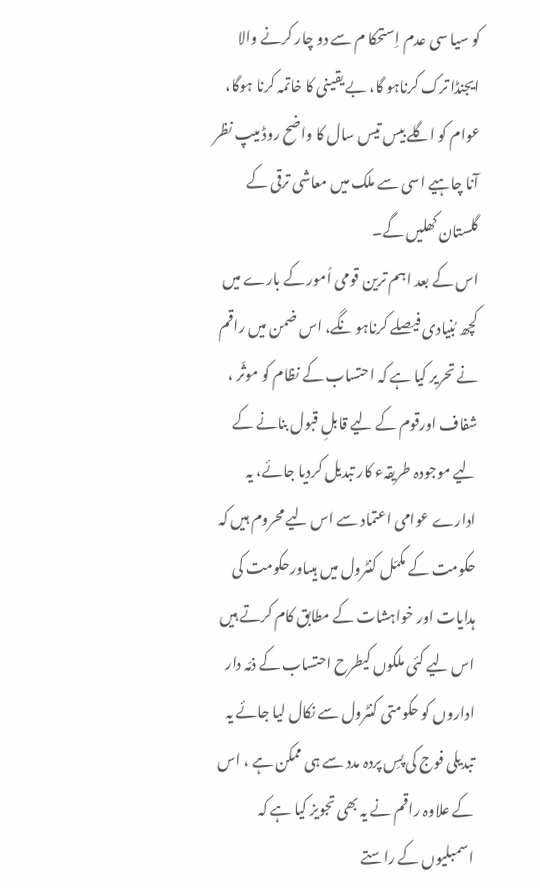کو سیا سی عدم اِستحکا م سے دو چار کرنے والا ایجنڈا ترک کرناہو گا، بے یقینی کا خاتمہ کرنا ہوگا، عوام کو اگلے بیس تیس سال کا واضح روڈ میپ نظر آنا چاہیے اسی سے ملک میں معاشی ترقی کے گلستان کھلیں گے۔
اس کے بعد اہم ترین قومی اُمور کے بارے میں کچھ بُنیادی فیصلے کرناہو نگے، اس ضمن میں راقم نے تحریر کیا ہے کہ احتساب کے نظام کو موثّر ، شفاف اورقوم کے لیے قابلِ قبول بنانے کے لیے موجودہ طریقہء کار تبدیل کردیا جائے، یہ ادارے عوامی اعتماد سے اس لیے محروم ہیں کہ حکومت کے مکمّل کنٹرول میں ہیںاورحکومت کی ہدایات اور خواہشات کے مطابق کام کرتے ہیں اس لیے کئی ملکوں کیطرح احتساب کے ذمّہ دار اداروں کو حکومتی کنٹرول سے نکال لیا جائے یہ تبدیلی فوج کی پسِ پردہ مدد سے ہی ممکن ہے ، اس کے علاوہ راقم نے یہ بھی تجویز کیا ہے کہ اسمبلیوں کے راستے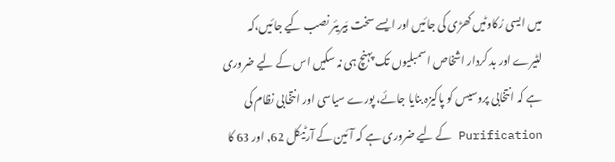میں ایسی رُکاوٹیں کھڑی کی جائیں اور ایسے سخت بَیریئر نصب کیے جائیں،کہ لٹیرے اور بد کردار اشخاص اسمبلیوں تک پہنچ ہی نہ سکیں اس کے لیے ضروری ہے کہ انتخابی پروسیس کو پاکیزہ بنایا جائے، پورے سیاسی اور انتخابی نظام کی Purification کے لیے ضروری ہے کہ آئین کے آرٹیکل 62, اور 63 کا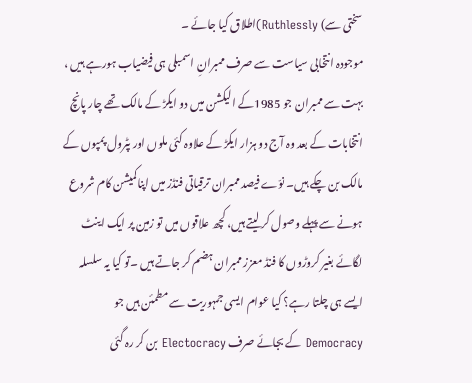سختی سے) Ruthlessly)اطلاق کیا جائے ۔
موجودہ انتخابی سیاست سے صرف ممبرانِ اسمبلی ہی فیضیاب ہورہے ہیں ، بہت سے ممبران جو 1985کے الیکشن میں دو ایکڑ کے مالک تھے چار پانچ انتخابات کے بعد وہ آج دو ہزار ایکڑ کے علاوہ کئی ملوں اور پٹرول پمپوں کے مالک بن چکے ہیں۔ نوّے فیصد ممبران ترقیاتی فنڈز میں اپناکمیشن کام شروع ہونے سے پہلے وصول کر لیتے ہیں، کچھ علاقوں میں تو زمین پر ایک اینٹ لگائے بغیر کروڑوں کا فنڈ معزز ممبران ہضم کر جاتے ہیں ۔تو کیا یہ سلسلہ ایسے ہی چلتا رہے؟ کیا عوام ایسی جمہوریت سے مطمئن ہیں جو Democracy کے بجائے صرف Electocracy بن کر رہ گئی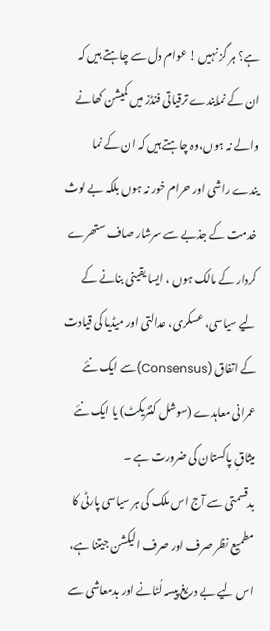ہے؟ ہر گز نہیں ! عوام دل سے چاہتے ہیں کہ ان کے نمایندے ترقیاتی فنڈز میں کمیشن کھانے والے نہ ہوں،وہ چاہتے ہیں کہ ان کے نما یندے راشی اور حرام خور نہ ہوں بلکہ بے لوث خدمت کے جذبے سے سرشار صاف ستھرے کردار کے مالک ہوں ، ایسا یقینی بنانے کے لیے سیاسی، عسکری، عدالتی اور میڈیا کی قیادت کے اتفاق (Consensus)سے ایک نئے عمرانی معاہدے (سوشل کنٹریکٹ) یا ایک نئے میثاقِ پاکستان کی ضرورت ہے ۔
بدقسمتی سے آج اس ملک کی ہر سیاسی پارٹی کا مطمیع نظر صرف اور صرف الیکشن جیتنا ہے، اس لیے بے دریغ پیسہ لُٹانے اور بدمعاشی سے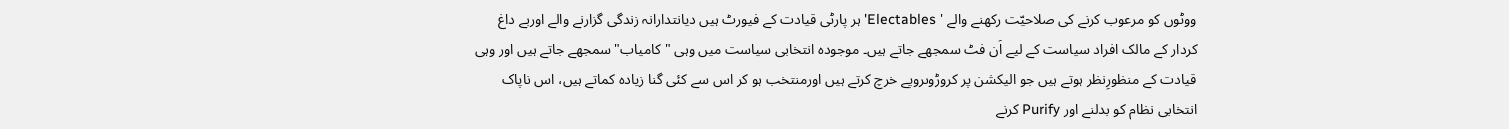ووٹوں کو مرعوب کرنے کی صلاحیّت رکھنے والے ' Electables' ہر پارٹی قیادت کے فیورٹ ہیں دیانتدارانہ زندگی گزارنے والے اوربے داغ کردار کے مالک افراد سیاست کے لیے اَن فٹ سمجھے جاتے ہیں۔ موجودہ انتخابی سیاست میں وہی "کامیاب" سمجھے جاتے ہیں اور وہی قیادت کے منظورِنظر ہوتے ہیں جو الیکشن پر کروڑوںروپے خرچ کرتے ہیں اورمنتخب ہو کر اس سے کئی گنا زیادہ کماتے ہیں، اس ناپاک انتخابی نظام کو بدلنے اور Purify کرنے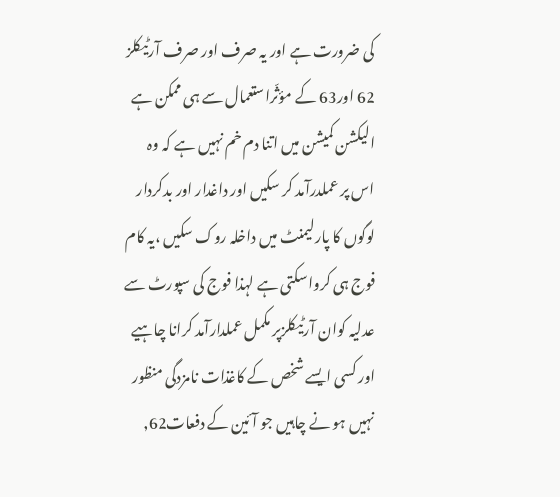کی ضرورت ہے اور یہ صرف اور صرف آرٹیکلز 62 اور63 کے مؤثّراستعمال سے ہی ممکن ہے الیکشن کمیشن میں اتنا دم خم نہیں ہے کہ وہ اس پر عملدرآمد کر سکیں اور داغدار اور بدکردار لوگوں کا پارلیمنٹ میں داخلہ روک سکیں ،یہ کام فوج ہی کرواسکتی ہے لہذا فوج کی سپورٹ سے عدلیہ کوان آرٹیکلزپر مکمل عملدارآمد کرانا چاہیے اور کسی ایسے شخص کے کاغذات نامزدگی منظور نہیں ہو نے چاہیں جو آئین کے دفعات62,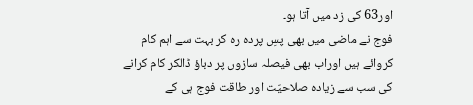اور63 کی زد میں آتا ہو۔
فوج نے ماضی میں بھی پسِ پردہ رہ کر بہت سے اہم کام کروائے ہیں اوراب بھی فیصلہ سازوں پر دباؤ ڈالکر کام کرانے کی سب سے زیادہ صلاحیّت اور طاقت فوج ہی کے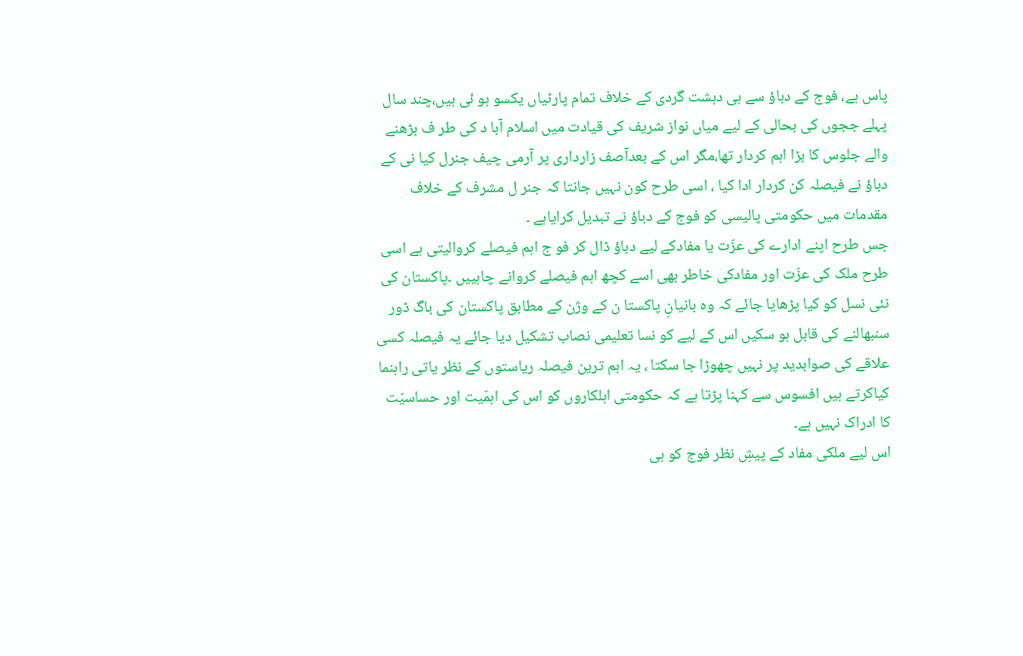پاس ہے، فوج کے دباؤ سے ہی دہشت گردی کے خلاف تمام پارٹیاں یکسو ہو ئی ہیں،چند سال پہلے ججوں کی بحالی کے لیے میاں نواز شریف کی قیادت میں اسلام آبا د کی طر ف بڑھنے والے جلوس کا بڑا اہم کردار تھا،مگر اس کے بعدآصف زارداری پر آرمی چیف جنرل کیا نی کے دباؤ نے فیصلہ کن کردار ادا کیا ، اسی طرح کون نہیں جانتا کہ جنر ل مشرف کے خلاف مقدمات میں حکومتی پالیسی کو فوج کے دباؤ نے تبدیل کرایاہے ۔
جس طرح اپنے ادارے کی عزّت یا مفادکے لیے دباؤ ڈال کر فو ج اہم فیصلے کروالیتی ہے اسی طرح ملک کی عزّت اور مفادکی خاطر بھی اسے کچھ اہم فیصلے کروانے چاہییں ۔پاکستان کی نئی نسل کو کیا پڑھایا جائے کہ وہ بانیانِ پاکستا ن کے وژن کے مطابق پاکستان کی باگ ڈور سنبھالنے کی قابل ہو سکیں اس کے لیے کو نسا تعلیمی نصاب تشکیل دیا جائے یہ فیصلہ کسی علاقے کی صوابدید پر نہیں چھوڑا جا سکتا ، یہ اہم ترین فیصلہ ریاستوں کے نظر یاتی راہنما کیاکرتے ہیں افسوس سے کہنا پڑتا ہے کہ حکومتی اہلکاروں کو اس کی اہمّیت اور حساسیّت کا ادراک نہیں ہے۔
اس لیے ملکی مفاد کے پیشِ نظر فوج کو ہی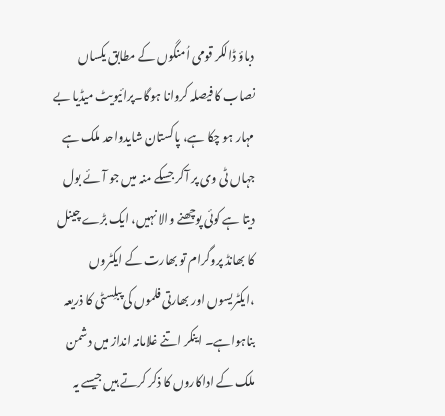دباؤ ڈالکر قومی اُمنگوں کے مطابق یکساں نصاب کا فیصلہ کروانا ہوگا۔پرائیویٹ میڈیا بے مہار ہو چکا ہے، پاکستان شایدواحد ملک ہے جہاں ٹی وی پر آکر جسکے منہ میں جو آئے بول دیتا ہے کوئی پوچھنے والا نہیں، ایک بڑے چینل کا بھانڈ پروگرام تو بھارت کے ایکٹروں ،ایکٹریسوں اور بھارتی فلموں کی پبلِسٹی کا ذریعہ بناہواہے۔ اینکر اتنے غلامانہ انداز میں دشمن ملک کے اداکاروں کا ذکر کرتے ہیں جیسے یہ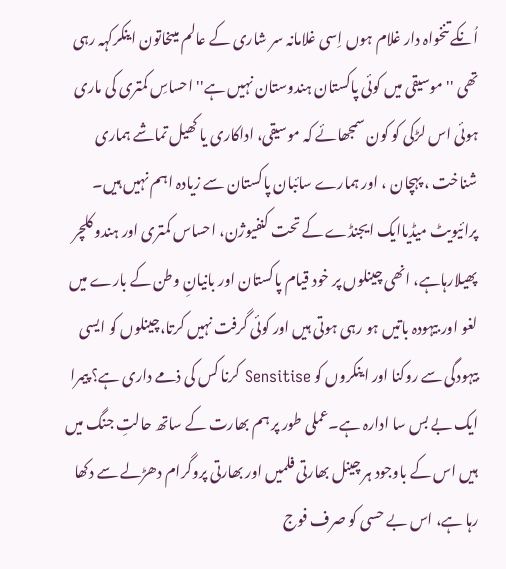اُنکے تنخواہ دار غلام ہوں اِسی غلامانہ سر شاری کے عالم میںخاتون اینکرکہہ رہی تھی ''موسیقی میں کوئی پاکستان ہندوستان نہیں ہے'' احساسِ کمتری کی ماری ہوئی اس لڑکی کو کون سمجھائے کہ موسیقی، اداکاری یا کھیل تماشے ہماری شناخت ، پہچان ، اور ہمارے سائبان پاکستان سے زیادہ اہم نہیں ہیں۔
پرائیویٹ میڈیاایک ایجنڈے کے تحت کنفیوژن، احساس کمتری اور ہندو کلچر پھیلارہاہے، انھی چینلوں پر خود قیام پاکستان اور بانیانِ وطن کے بارے میں لغو اور بیہودہ باتیں ہو رہی ہوتی ہیں اور کوئی گرفت نہیں کرتا،چینلوں کو ایسی بیہودگی سے روکنا اور اینکروں کو Sensitise کرنا کس کی ذمے داری ہے؟ پیمرا ایک بے بس سا ادارہ ہے۔عملی طور پر ہم بھارت کے ساتھ حالتِ جنگ میں ہیں اس کے باوجود ہر چینل بھارتی فلمیں اور بھارتی پروگرام دھڑلے سے دکھا رہا ہے، اس بے حسی کو صرف فوج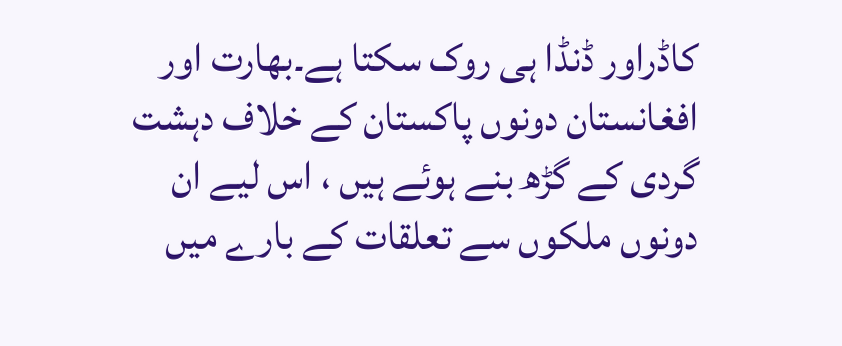کاڈراور ڈنڈا ہی روک سکتا ہے۔بھارت اور افغانستان دونوں پاکستان کے خلاف دہشت گردی کے گڑھ بنے ہوئے ہیں ، اس لیے ان دونوں ملکوں سے تعلقات کے بارے میں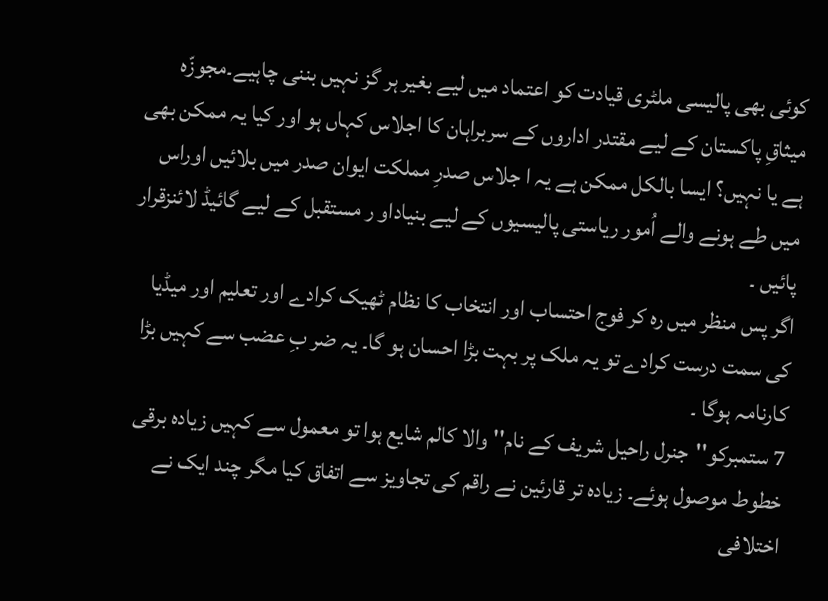کوئی بھی پالیسی ملٹری قیادت کو اعتماد میں لیے بغیر ہر گز نہیں بننی چاہیے۔مجوزّہ میثاقِ پاکستان کے لیے مقتدر اداروں کے سربراہان کا اجلاس کہاں ہو اور کیا یہ ممکن بھی ہے یا نہیں؟ ایسا بالکل ممکن ہے یہ ا جلاس صدرِ مملکت ایوان صدر میں بلائیں اوراس میں طے ہونے والے اُمور ریاستی پالیسیوں کے لیے بنیاداو ر مستقبل کے لیے گائیڈ لائنزقرار پائیں ۔
اگر پس منظر میں رہ کر فوج احتساب اور انتخاب کا نظام ٹھیک کرادے اور تعلیم اور میڈیا کی سمت درست کرادے تو یہ ملک پر بہت بڑا احسان ہو گا۔ یہ ضر بِ عضب سے کہیں بڑا کارنامہ ہوگا ۔
7 ستمبرکو''جنرل راحیل شریف کے نام'' والا کالم شایع ہوا تو معمول سے کہیں زیادہ برقی خطوط موصول ہوئے۔ زیادہ تر قارئین نے راقم کی تجاویز سے اتفاق کیا مگر چند ایک نے اختلافی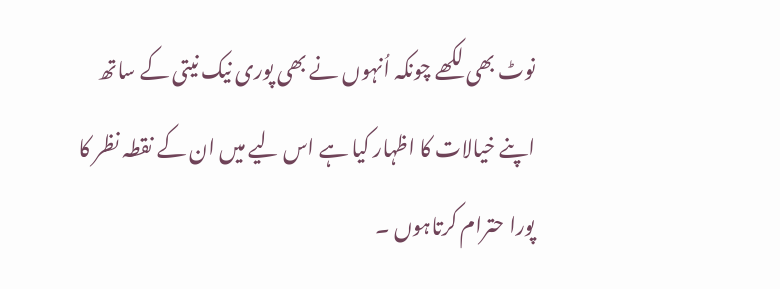نوٹ بھی لکھے چونکہ اُنہوں نے بھی پوری نیک نیتی کے ساتھ اپنے خیالات کا اظہار کیا ہے اس لیے میں ان کے نقطہ نظر کا پورا حترام کرتاہوں ۔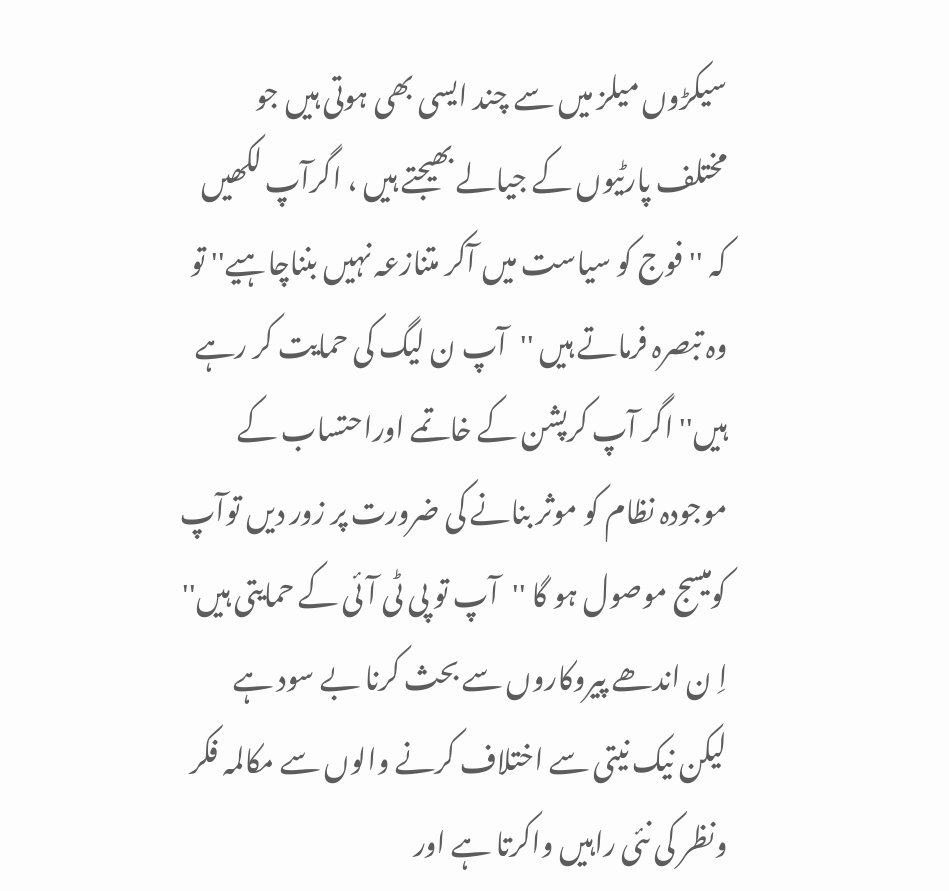سیکڑوں میلز میں سے چند ایسی بھی ہوتی ہیں جو مختلف پارٹیوں کے جیالے بھیجتے ہیں ، اگرآپ لکھیں کہ ''فوج کو سیاست میں آکر متنازعہ نہیں بنناچاہیے'' تو وہ تبصرہ فرماتے ہیں ''آپ ن لیگ کی حمایت کر رہے ہیں'' اگر آپ کرپشن کے خاتمے اوراحتساب کے موجودہ نظام کو موثر بنانے کی ضرورت پر زور دیں توآپ کومیسج موصول ہو گا ''آپ تو پی ٹی آئی کے حمایتی ہیں'' اِ ن اندھے پیروکاروں سے بحث کرنا بے سود ہے لیکن نیک نیتی سے اختلاف کرنے والوں سے مکالمہ فکر ونظر کی نئی راہیں واکرتا ہے اور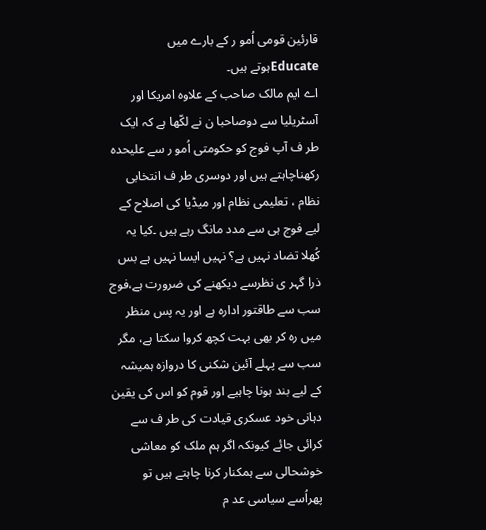قارئین قومی اُمو ر کے بارے میں Educateہوتے ہیں۔
اے ایم مالک صاحب کے علاوہ امریکا اور آسٹریلیا سے دوصاحبا ن نے لکّھا ہے کہ ایک طر ف آپ فوج کو حکومتی اُمو ر سے علیحدہ رکھناچاہتے ہیں اور دوسری طر ف انتخابی نظام ، تعلیمی نظام اور میڈیا کی اصلاح کے لیے فوج ہی سے مدد مانگ رہے ہیں ۔کیا یہ کُھلا تضاد نہیں ہے؟ نہیں ایسا نہیں ہے بس ذرا گہر ی نظرسے دیکھنے کی ضرورت ہے،فوج سب سے طاقتور ادارہ ہے اور یہ پس منظر میں رہ کر بھی بہت کچھ کروا سکتا ہے، مگر سب سے پہلے آئین شکنی کا دروازہ ہمیشہ کے لیے بند ہونا چاہیے اور قوم کو اس کی یقین دہانی خود عسکری قیادت کی طر ف سے کرائی جائے کیونکہ اگر ہم ملک کو معاشی خوشحالی سے ہمکنار کرنا چاہتے ہیں تو پھراُسے سیاسی عد م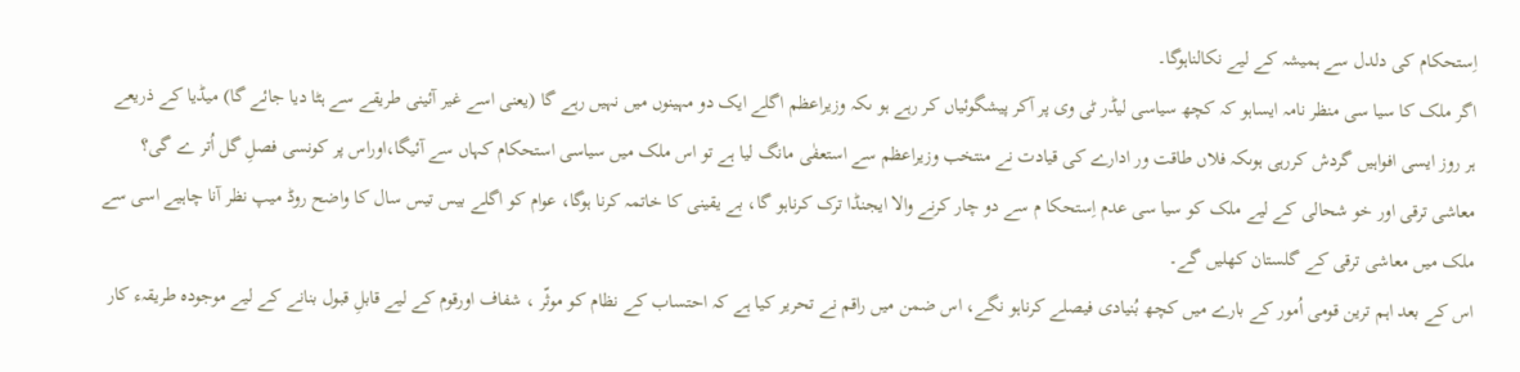اِستحکام کی دلدل سے ہمیشہ کے لیے نکالناہوگا۔
اگر ملک کا سیا سی منظر نامہ ایساہو کہ کچھ سیاسی لیڈر ٹی وی پر آکر پیشگوئیاں کر رہے ہو ںکہ وزیراعظم اگلے ایک دو مہینوں میں نہیں رہے گا (یعنی اسے غیر آئینی طریقے سے ہٹا دیا جائے گا) میڈیا کے ذریعے ہر روز ایسی افواہیں گردش کررہی ہوںکہ فلاں طاقت ور ادارے کی قیادت نے منتخب وزیراعظم سے استعفٰی مانگ لیا ہے تو اس ملک میں سیاسی استحکام کہاں سے آئیگا،اوراس پر کونسی فصلِ گل اُتر ے گی؟ معاشی ترقی اور خو شحالی کے لیے ملک کو سیا سی عدم اِستحکا م سے دو چار کرنے والا ایجنڈا ترک کرناہو گا، بے یقینی کا خاتمہ کرنا ہوگا، عوام کو اگلے بیس تیس سال کا واضح روڈ میپ نظر آنا چاہیے اسی سے ملک میں معاشی ترقی کے گلستان کھلیں گے۔
اس کے بعد اہم ترین قومی اُمور کے بارے میں کچھ بُنیادی فیصلے کرناہو نگے، اس ضمن میں راقم نے تحریر کیا ہے کہ احتساب کے نظام کو موثّر ، شفاف اورقوم کے لیے قابلِ قبول بنانے کے لیے موجودہ طریقہء کار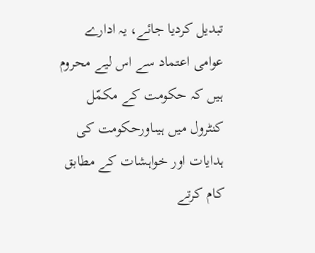تبدیل کردیا جائے، یہ ادارے عوامی اعتماد سے اس لیے محروم ہیں کہ حکومت کے مکمّل کنٹرول میں ہیںاورحکومت کی ہدایات اور خواہشات کے مطابق کام کرتے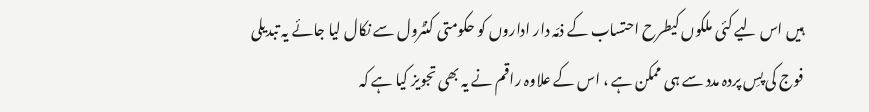ہیں اس لیے کئی ملکوں کیطرح احتساب کے ذمّہ دار اداروں کو حکومتی کنٹرول سے نکال لیا جائے یہ تبدیلی فوج کی پسِ پردہ مدد سے ہی ممکن ہے ، اس کے علاوہ راقم نے یہ بھی تجویز کیا ہے کہ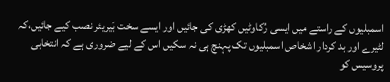اسمبلیوں کے راستے میں ایسی رُکاوٹیں کھڑی کی جائیں اور ایسے سخت بَیریئر نصب کیے جائیں،کہ لٹیرے اور بد کردار اشخاص اسمبلیوں تک پہنچ ہی نہ سکیں اس کے لیے ضروری ہے کہ انتخابی پروسیس کو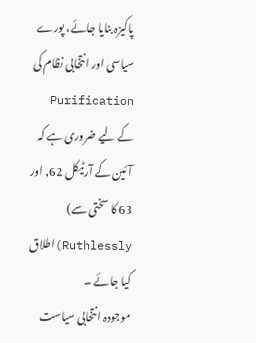پاکیزہ بنایا جائے، پورے سیاسی اور انتخابی نظام کی Purification کے لیے ضروری ہے کہ آئین کے آرٹیکل 62, اور 63 کا سختی سے) Ruthlessly)اطلاق کیا جائے ۔
موجودہ انتخابی سیاست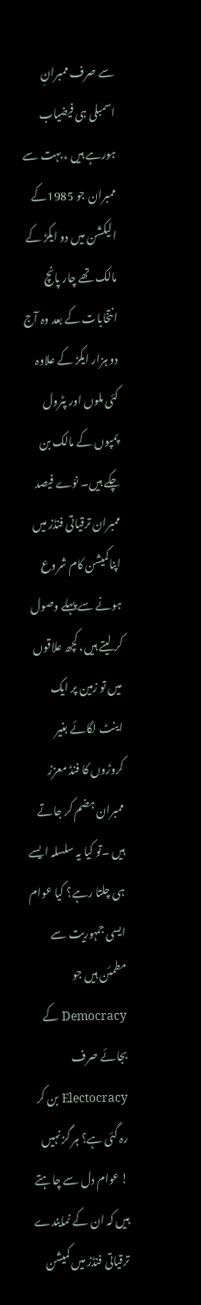سے صرف ممبرانِ اسمبلی ہی فیضیاب ہورہے ہیں ، بہت سے ممبران جو 1985کے الیکشن میں دو ایکڑ کے مالک تھے چار پانچ انتخابات کے بعد وہ آج دو ہزار ایکڑ کے علاوہ کئی ملوں اور پٹرول پمپوں کے مالک بن چکے ہیں۔ نوّے فیصد ممبران ترقیاتی فنڈز میں اپناکمیشن کام شروع ہونے سے پہلے وصول کر لیتے ہیں، کچھ علاقوں میں تو زمین پر ایک اینٹ لگائے بغیر کروڑوں کا فنڈ معزز ممبران ہضم کر جاتے ہیں ۔تو کیا یہ سلسلہ ایسے ہی چلتا رہے؟ کیا عوام ایسی جمہوریت سے مطمئن ہیں جو Democracy کے بجائے صرف Electocracy بن کر رہ گئی ہے؟ ہر گز نہیں ! عوام دل سے چاہتے ہیں کہ ان کے نمایندے ترقیاتی فنڈز میں کمیشن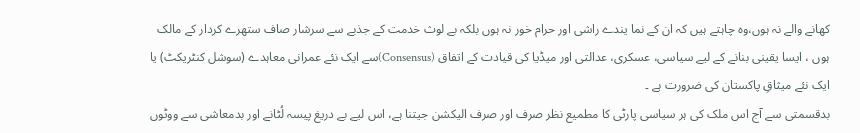کھانے والے نہ ہوں،وہ چاہتے ہیں کہ ان کے نما یندے راشی اور حرام خور نہ ہوں بلکہ بے لوث خدمت کے جذبے سے سرشار صاف ستھرے کردار کے مالک ہوں ، ایسا یقینی بنانے کے لیے سیاسی، عسکری، عدالتی اور میڈیا کی قیادت کے اتفاق (Consensus)سے ایک نئے عمرانی معاہدے (سوشل کنٹریکٹ) یا ایک نئے میثاقِ پاکستان کی ضرورت ہے ۔
بدقسمتی سے آج اس ملک کی ہر سیاسی پارٹی کا مطمیع نظر صرف اور صرف الیکشن جیتنا ہے، اس لیے بے دریغ پیسہ لُٹانے اور بدمعاشی سے ووٹوں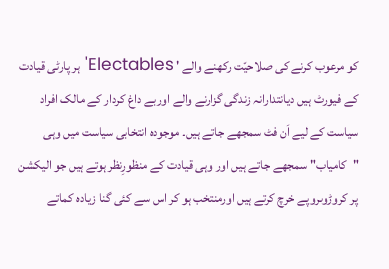کو مرعوب کرنے کی صلاحیّت رکھنے والے ' Electables' ہر پارٹی قیادت کے فیورٹ ہیں دیانتدارانہ زندگی گزارنے والے اوربے داغ کردار کے مالک افراد سیاست کے لیے اَن فٹ سمجھے جاتے ہیں۔ موجودہ انتخابی سیاست میں وہی "کامیاب" سمجھے جاتے ہیں اور وہی قیادت کے منظورِنظر ہوتے ہیں جو الیکشن پر کروڑوںروپے خرچ کرتے ہیں اورمنتخب ہو کر اس سے کئی گنا زیادہ کماتے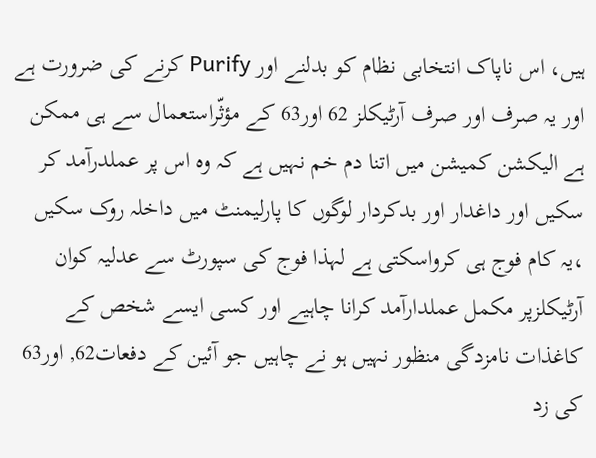ہیں، اس ناپاک انتخابی نظام کو بدلنے اور Purify کرنے کی ضرورت ہے اور یہ صرف اور صرف آرٹیکلز 62 اور63 کے مؤثّراستعمال سے ہی ممکن ہے الیکشن کمیشن میں اتنا دم خم نہیں ہے کہ وہ اس پر عملدرآمد کر سکیں اور داغدار اور بدکردار لوگوں کا پارلیمنٹ میں داخلہ روک سکیں ،یہ کام فوج ہی کرواسکتی ہے لہذا فوج کی سپورٹ سے عدلیہ کوان آرٹیکلزپر مکمل عملدارآمد کرانا چاہیے اور کسی ایسے شخص کے کاغذات نامزدگی منظور نہیں ہو نے چاہیں جو آئین کے دفعات62, اور63 کی زد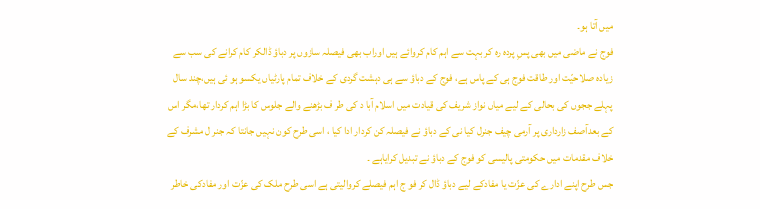میں آتا ہو۔
فوج نے ماضی میں بھی پسِ پردہ رہ کر بہت سے اہم کام کروائے ہیں اوراب بھی فیصلہ سازوں پر دباؤ ڈالکر کام کرانے کی سب سے زیادہ صلاحیّت اور طاقت فوج ہی کے پاس ہے، فوج کے دباؤ سے ہی دہشت گردی کے خلاف تمام پارٹیاں یکسو ہو ئی ہیں،چند سال پہلے ججوں کی بحالی کے لیے میاں نواز شریف کی قیادت میں اسلام آبا د کی طر ف بڑھنے والے جلوس کا بڑا اہم کردار تھا،مگر اس کے بعدآصف زارداری پر آرمی چیف جنرل کیا نی کے دباؤ نے فیصلہ کن کردار ادا کیا ، اسی طرح کون نہیں جانتا کہ جنر ل مشرف کے خلاف مقدمات میں حکومتی پالیسی کو فوج کے دباؤ نے تبدیل کرایاہے ۔
جس طرح اپنے ادارے کی عزّت یا مفادکے لیے دباؤ ڈال کر فو ج اہم فیصلے کروالیتی ہے اسی طرح ملک کی عزّت اور مفادکی خاطر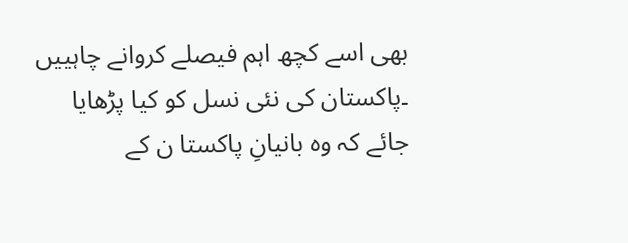بھی اسے کچھ اہم فیصلے کروانے چاہییں ۔پاکستان کی نئی نسل کو کیا پڑھایا جائے کہ وہ بانیانِ پاکستا ن کے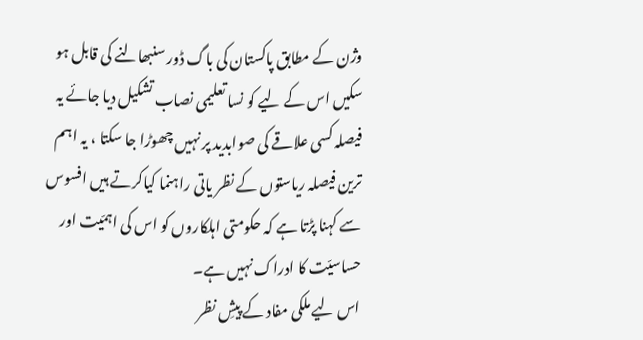وژن کے مطابق پاکستان کی باگ ڈور سنبھالنے کی قابل ہو سکیں اس کے لیے کو نسا تعلیمی نصاب تشکیل دیا جائے یہ فیصلہ کسی علاقے کی صوابدید پر نہیں چھوڑا جا سکتا ، یہ اہم ترین فیصلہ ریاستوں کے نظر یاتی راہنما کیاکرتے ہیں افسوس سے کہنا پڑتا ہے کہ حکومتی اہلکاروں کو اس کی اہمّیت اور حساسیّت کا ادراک نہیں ہے۔
اس لیے ملکی مفاد کے پیشِ نظر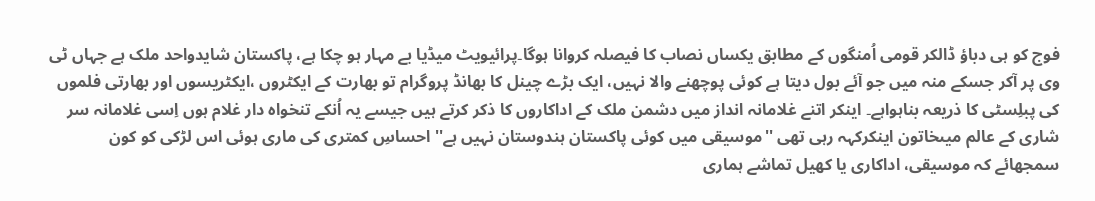فوج کو ہی دباؤ ڈالکر قومی اُمنگوں کے مطابق یکساں نصاب کا فیصلہ کروانا ہوگا۔پرائیویٹ میڈیا بے مہار ہو چکا ہے، پاکستان شایدواحد ملک ہے جہاں ٹی وی پر آکر جسکے منہ میں جو آئے بول دیتا ہے کوئی پوچھنے والا نہیں، ایک بڑے چینل کا بھانڈ پروگرام تو بھارت کے ایکٹروں ،ایکٹریسوں اور بھارتی فلموں کی پبلِسٹی کا ذریعہ بناہواہے۔ اینکر اتنے غلامانہ انداز میں دشمن ملک کے اداکاروں کا ذکر کرتے ہیں جیسے یہ اُنکے تنخواہ دار غلام ہوں اِسی غلامانہ سر شاری کے عالم میںخاتون اینکرکہہ رہی تھی ''موسیقی میں کوئی پاکستان ہندوستان نہیں ہے'' احساسِ کمتری کی ماری ہوئی اس لڑکی کو کون سمجھائے کہ موسیقی، اداکاری یا کھیل تماشے ہماری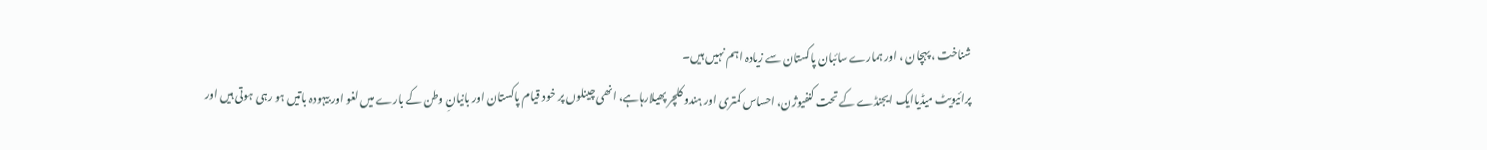شناخت ، پہچان ، اور ہمارے سائبان پاکستان سے زیادہ اہم نہیں ہیں۔
پرائیویٹ میڈیاایک ایجنڈے کے تحت کنفیوژن، احساس کمتری اور ہندو کلچر پھیلارہاہے، انھی چینلوں پر خود قیام پاکستان اور بانیانِ وطن کے بارے میں لغو اور بیہودہ باتیں ہو رہی ہوتی ہیں اور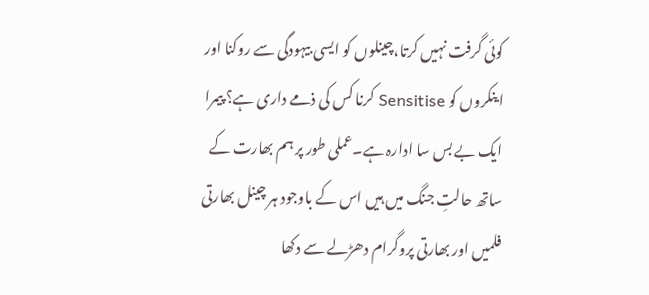کوئی گرفت نہیں کرتا،چینلوں کو ایسی بیہودگی سے روکنا اور اینکروں کو Sensitise کرنا کس کی ذمے داری ہے؟ پیمرا ایک بے بس سا ادارہ ہے۔عملی طور پر ہم بھارت کے ساتھ حالتِ جنگ میں ہیں اس کے باوجود ہر چینل بھارتی فلمیں اور بھارتی پروگرام دھڑلے سے دکھا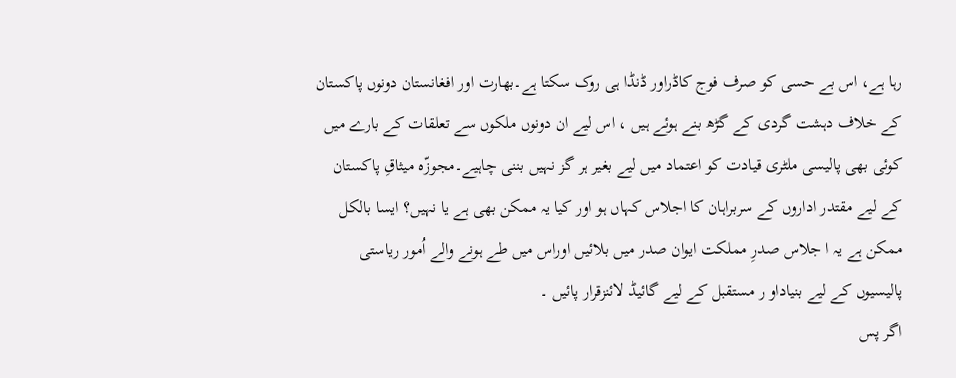رہا ہے، اس بے حسی کو صرف فوج کاڈراور ڈنڈا ہی روک سکتا ہے۔بھارت اور افغانستان دونوں پاکستان کے خلاف دہشت گردی کے گڑھ بنے ہوئے ہیں ، اس لیے ان دونوں ملکوں سے تعلقات کے بارے میں کوئی بھی پالیسی ملٹری قیادت کو اعتماد میں لیے بغیر ہر گز نہیں بننی چاہیے۔مجوزّہ میثاقِ پاکستان کے لیے مقتدر اداروں کے سربراہان کا اجلاس کہاں ہو اور کیا یہ ممکن بھی ہے یا نہیں؟ ایسا بالکل ممکن ہے یہ ا جلاس صدرِ مملکت ایوان صدر میں بلائیں اوراس میں طے ہونے والے اُمور ریاستی پالیسیوں کے لیے بنیاداو ر مستقبل کے لیے گائیڈ لائنزقرار پائیں ۔
اگر پس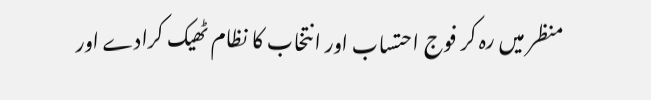منظر میں رہ کر فوج احتساب اور انتخاب کا نظام ٹھیک کرادے اور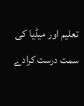تعلیم اور میڈیا کی سمت درست کرادے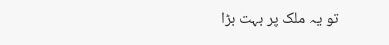تو یہ ملک پر بہت بڑا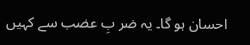احسان ہو گا۔ یہ ضر بِ عضب سے کہیں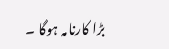بڑا کارنامہ ہوگا ۔